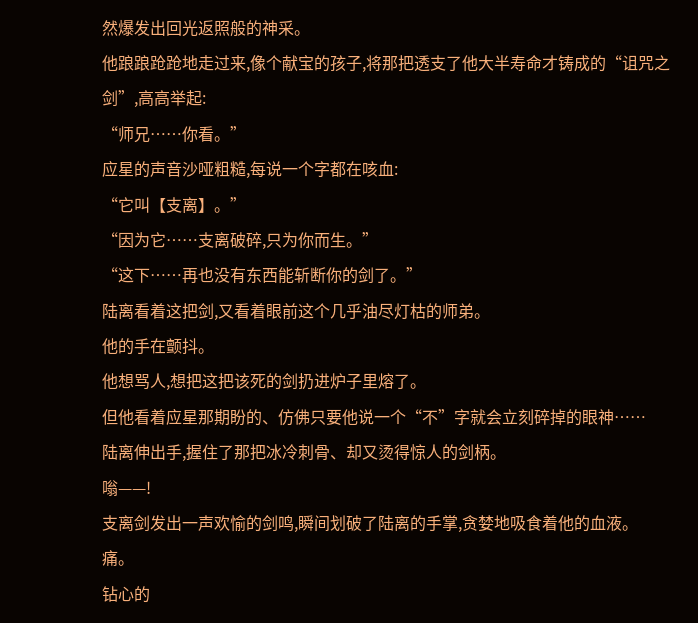然爆发出回光返照般的神采。
他踉踉跄跄地走过来,像个献宝的孩子,将那把透支了他大半寿命才铸成的“诅咒之剑”,高高举起:
“师兄……你看。”
应星的声音沙哑粗糙,每说一个字都在咳血:
“它叫【支离】。”
“因为它……支离破碎,只为你而生。”
“这下……再也没有东西能斩断你的剑了。”
陆离看着这把剑,又看着眼前这个几乎油尽灯枯的师弟。
他的手在颤抖。
他想骂人,想把这把该死的剑扔进炉子里熔了。
但他看着应星那期盼的、仿佛只要他说一个“不”字就会立刻碎掉的眼神……
陆离伸出手,握住了那把冰冷刺骨、却又烫得惊人的剑柄。
嗡——!
支离剑发出一声欢愉的剑鸣,瞬间划破了陆离的手掌,贪婪地吸食着他的血液。
痛。
钻心的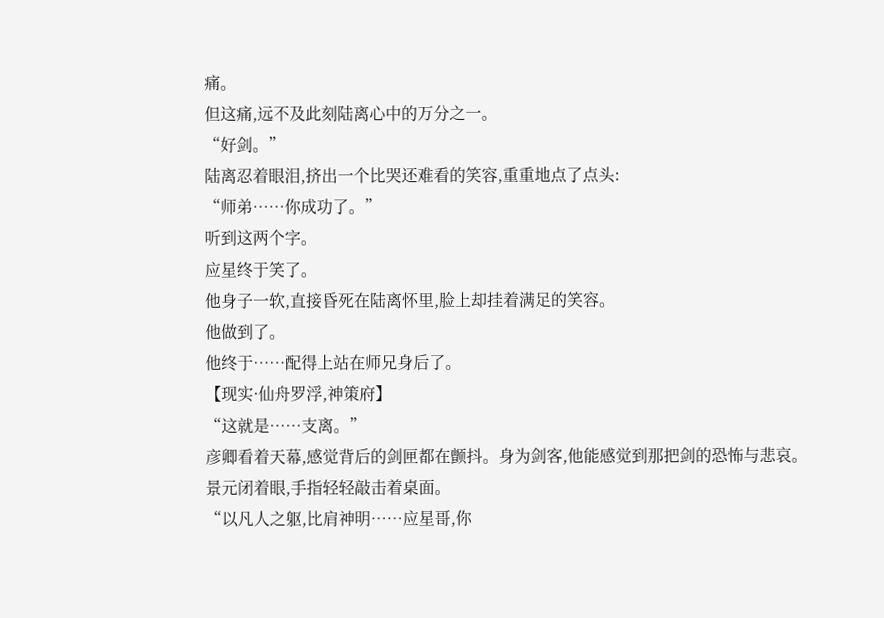痛。
但这痛,远不及此刻陆离心中的万分之一。
“好剑。”
陆离忍着眼泪,挤出一个比哭还难看的笑容,重重地点了点头:
“师弟……你成功了。”
听到这两个字。
应星终于笑了。
他身子一软,直接昏死在陆离怀里,脸上却挂着满足的笑容。
他做到了。
他终于……配得上站在师兄身后了。
【现实·仙舟罗浮,神策府】
“这就是……支离。”
彦卿看着天幕,感觉背后的剑匣都在颤抖。身为剑客,他能感觉到那把剑的恐怖与悲哀。
景元闭着眼,手指轻轻敲击着桌面。
“以凡人之躯,比肩神明……应星哥,你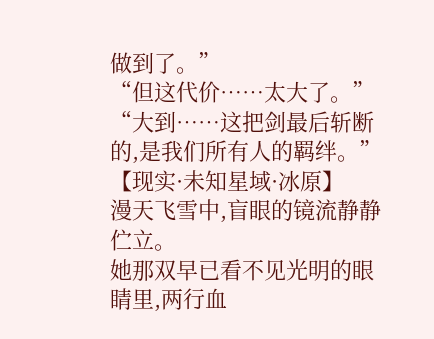做到了。”
“但这代价……太大了。”
“大到……这把剑最后斩断的,是我们所有人的羁绊。”
【现实·未知星域·冰原】
漫天飞雪中,盲眼的镜流静静伫立。
她那双早已看不见光明的眼睛里,两行血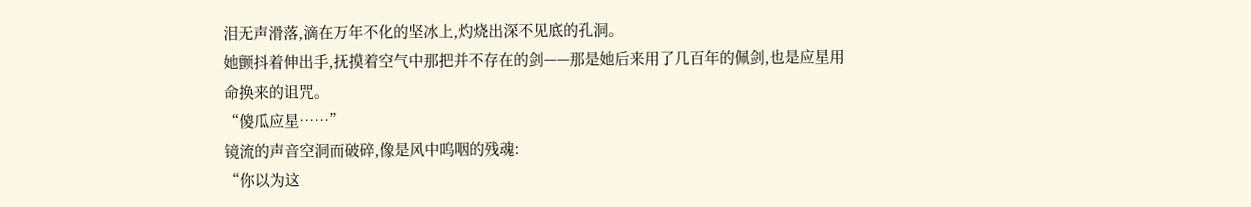泪无声滑落,滴在万年不化的坚冰上,灼烧出深不见底的孔洞。
她颤抖着伸出手,抚摸着空气中那把并不存在的剑——那是她后来用了几百年的佩剑,也是应星用命换来的诅咒。
“傻瓜应星……”
镜流的声音空洞而破碎,像是风中呜咽的残魂:
“你以为这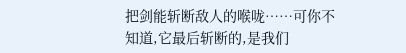把剑能斩断敌人的喉咙……可你不知道,它最后斩断的,是我们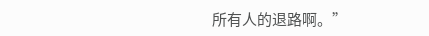所有人的退路啊。”